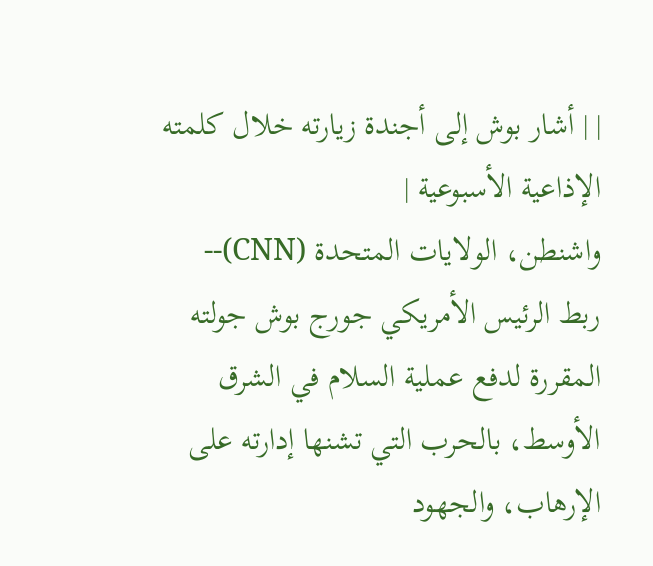| | أشار بوش إلى أجندة زيارته خلال كلمته الإذاعية الأسبوعية |
واشنطن، الولايات المتحدة (CNN)-- ربط الرئيس الأمريكي جورج بوش جولته المقررة لدفع عملية السلام في الشرق الأوسط، بالحرب التي تشنها إدارته على الإرهاب، والجهود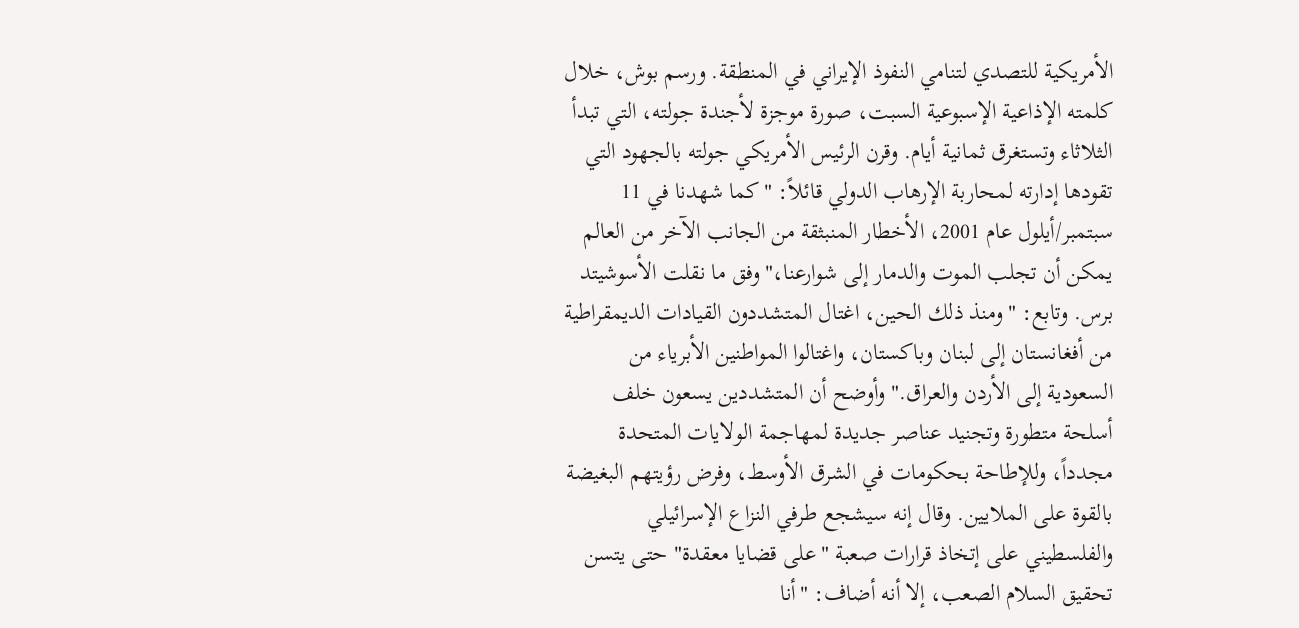الأمريكية للتصدي لتنامي النفوذ الإيراني في المنطقة. ورسم بوش، خلال كلمته الإذاعية الإسبوعية السبت، صورة موجزة لأجندة جولته، التي تبدأ الثلاثاء وتستغرق ثمانية أيام. وقرن الرئيس الأمريكي جولته بالجهود التي تقودها إدارته لمحاربة الإرهاب الدولي قائلاً: "كما شهدنا في 11 سبتمبر/أيلول عام 2001، الأخطار المنبثقة من الجانب الآخر من العالم يمكن أن تجلب الموت والدمار إلى شوارعنا،" وفق ما نقلت الأسوشيتد برس. وتابع: "ومنذ ذلك الحين، اغتال المتشددون القيادات الديمقراطية من أفغانستان إلى لبنان وباكستان، واغتالوا المواطنين الأبرياء من السعودية إلى الأردن والعراق." وأوضح أن المتشددين يسعون خلف أسلحة متطورة وتجنيد عناصر جديدة لمهاجمة الولايات المتحدة مجدداً، وللإطاحة بحكومات في الشرق الأوسط، وفرض رؤيتهم البغيضة بالقوة على الملايين. وقال إنه سيشجع طرفي النزاع الإسرائيلي والفلسطيني على إتخاذ قرارات صعبة "على قضايا معقدة" حتى يتسن تحقيق السلام الصعب، إلا أنه أضاف: "أنا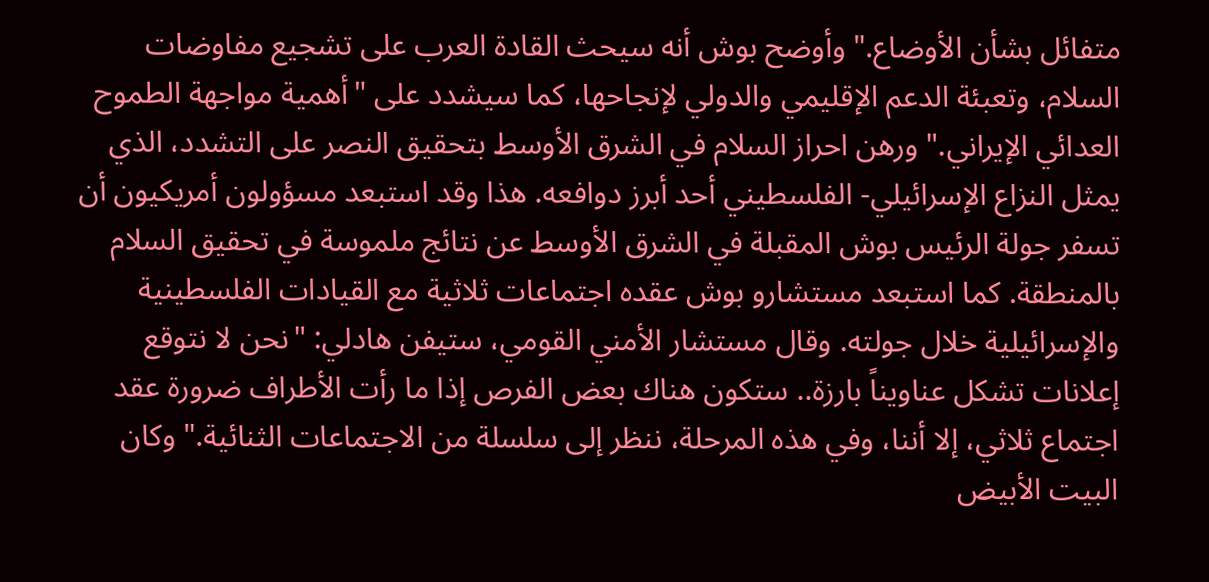متفائل بشأن الأوضاع." وأوضح بوش أنه سيحث القادة العرب على تشجيع مفاوضات السلام، وتعبئة الدعم الإقليمي والدولي لإنجاحها، كما سيشدد على "أهمية مواجهة الطموح العدائي الإيراني." ورهن احراز السلام في الشرق الأوسط بتحقيق النصر على التشدد، الذي يمثل النزاع الإسرائيلي- الفلسطيني أحد أبرز دوافعه. هذا وقد استبعد مسؤولون أمريكيون أن تسفر جولة الرئيس بوش المقبلة في الشرق الأوسط عن نتائج ملموسة في تحقيق السلام بالمنطقة. كما استبعد مستشارو بوش عقده اجتماعات ثلاثية مع القيادات الفلسطينية والإسرائيلية خلال جولته. وقال مستشار الأمني القومي، ستيفن هادلي: "نحن لا نتوقع إعلانات تشكل عناويناً بارزة.. ستكون هناك بعض الفرص إذا ما رأت الأطراف ضرورة عقد اجتماع ثلاثي، إلا أننا، وفي هذه المرحلة، ننظر إلى سلسلة من الاجتماعات الثنائية." وكان البيت الأبيض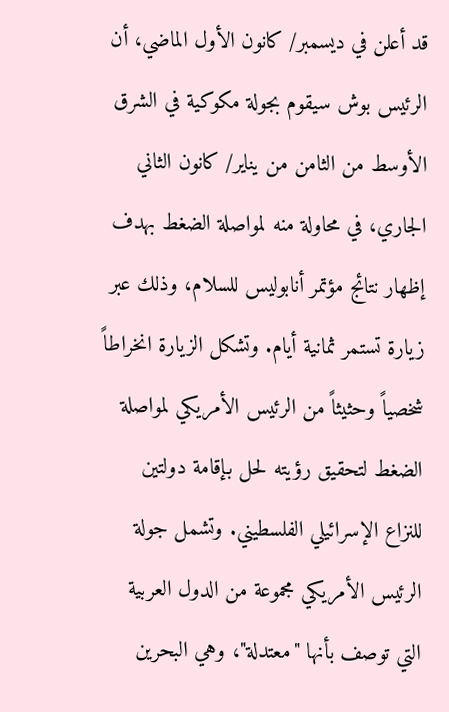قد أعلن في ديسمبر/ كانون الأول الماضي، أن الرئيس بوش سيقوم بجولة مكوكية في الشرق الأوسط من الثامن من يناير/ كانون الثاني الجاري، في محاولة منه لمواصلة الضغط بهدف إظهار نتائج مؤتمر أنابوليس للسلام، وذلك عبر زيارة تستمر ثمانية أيام. وتشكل الزيارة انخراطاً شخصياً وحثيثاً من الرئيس الأمريكي لمواصلة الضغط لتحقيق رؤيته لحل بإقامة دولتين للنزاع الإسرائيلي الفلسطيني. وتشمل جولة الرئيس الأمريكي مجموعة من الدول العربية التي توصف بأنها "معتدلة"، وهي البحرين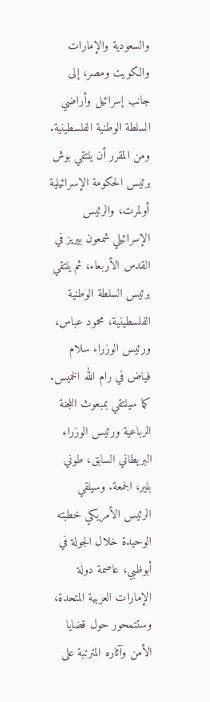والسعودية والإمارات والكويت ومصر، إلى جانب إسرائيل وأراضي السلطة الوطنية الفلسطينية. ومن المقرر أن يلتقي بوش برئيس الحكومة الإسرائيلية أولمرت، والرئيس الإسرائيلي شمعون بيريز في القدس الأربعاء، ثم يلتقي برئيس السلطة الوطنية الفلسطينية، محمود عباس، ورئيس الوزراء سلام فياض في رام الله الخميس. كما سيلتقي بمبعوث اللجنة الرباعية ورئيس الوزراء البريطاني السابق، طوني بلير، الجمعة. وسيلقي الرئيس الأمريكي خطبته الوحيدة خلال الجولة في أبوظبي، عاصمة دولة الإمارات العربية المتحدة، وستتمحور حول قضايا الأمن وآثاره المترتبة على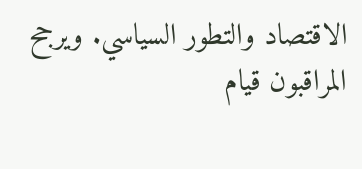الاقتصاد والتطور السياسي. ويرجح المراقبون قيام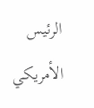الرئيس الأمريكي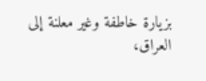بزيارة خاطفة وغير معلنة إلى العراق،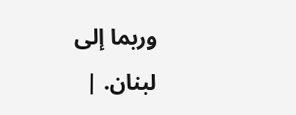وربما إلى لبنان. |